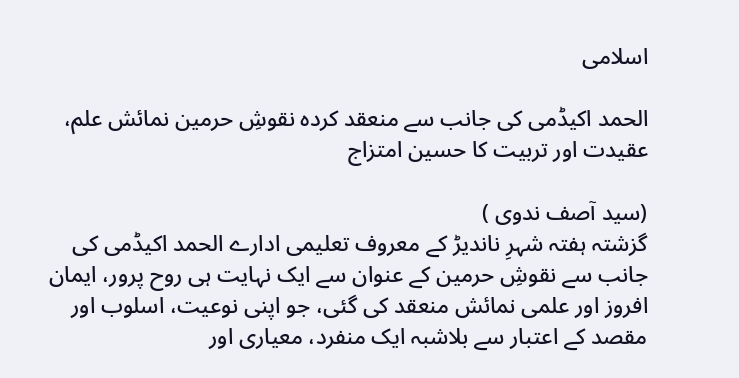اسلامی

الحمد اکیڈمی کی جانب سے منعقد کردہ نقوشِ حرمین نمائش علم، عقیدت اور تربیت کا حسین امتزاج

(سید آصف ندوی )
گزشتہ ہفتہ شہرِ ناندیڑ کے معروف تعلیمی ادارے الحمد اکیڈمی کی جانب سے نقوشِ حرمین کے عنوان سے ایک نہایت ہی روح پرور، ایمان افروز اور علمی نمائش منعقد کی گئی، جو اپنی نوعیت، اسلوب اور مقصد کے اعتبار سے بلاشبہ ایک منفرد، معیاری اور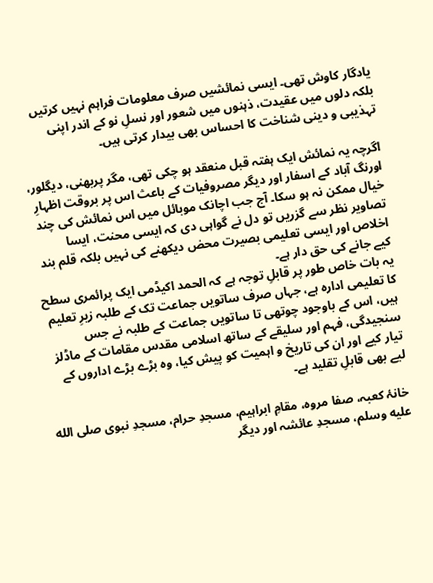یادگار کاوش تھی۔ ایسی نمائشیں صرف معلومات فراہم نہیں کرتیں بلکہ دلوں میں عقیدت، ذہنوں میں شعور اور نسلِ نو کے اندر اپنی تہذیبی و دینی شناخت کا احساس بھی بیدار کرتی ہیں۔

اگرچہ یہ نمائش ایک ہفتہ قبل منعقد ہو چکی تھی، مگر پربھنی، دیگلور، اورنگ آباد کے اسفار اور دیگر مصروفیات کے باعث اس پر بروقت اظہارِ خیال ممکن نہ ہو سکا۔ آج جب اچانک موبائل میں اس نمائش کی چند تصاویر نظر سے گزریں تو دل نے گواہی دی کہ ایسی محنت، ایسا اخلاص اور ایسی تعلیمی بصیرت محض دیکھنے کی نہیں بلکہ قلم بند کیے جانے کی حق دار ہے۔
یہ بات خاص طور پر قابلِ توجہ ہے کہ الحمد اکیڈمی ایک پرائمری سطح کا تعلیمی ادارہ ہے، جہاں صرف ساتویں جماعت تک کے طلبہ زیرِ تعلیم ہیں، اس کے باوجود چوتھی تا ساتویں جماعت کے طلبہ نے جس سنجیدگی، فہم اور سلیقے کے ساتھ اسلامی مقدس مقامات کے ماڈلز تیار کیے اور ان کی تاریخ و اہمیت کو پیش کیا، وہ بڑے بڑے اداروں کے لیے بھی قابلِ تقلید ہے۔

خانۂ کعبہ، صفا مروہ، مقامِ ابراہیم، مسجدِ حرام، مسجدِ نبوی صلى الله عليه وسلم، مسجدِ عائشہ اور دیگر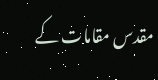مقدس مقامات کے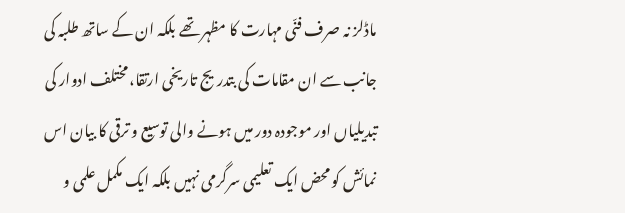ماڈلز نہ صرف فنّی مہارت کا مظہر تھے بلکہ ان کے ساتھ طلبہ کی جانب سے ان مقامات کی بتدریج تاریخی ارتقا، مختلف ادوار کی تبدیلیاں اور موجودہ دور میں ہونے والی توسیع و ترقی کا بیان اس نمائش کو محض ایک تعلیمی سرگرمی نہیں بلکہ ایک مکمل علمی و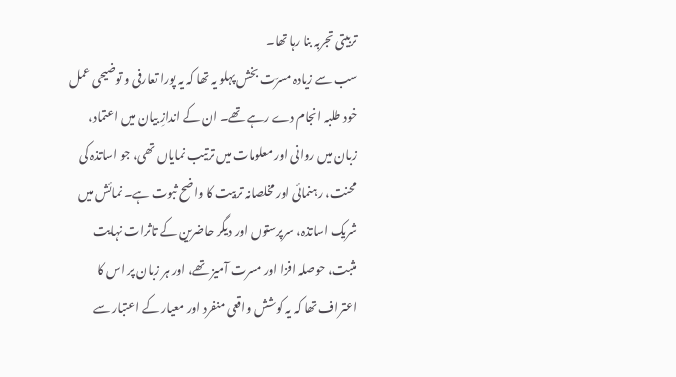تربیتی تجربہ بنا رہا تھا۔
سب سے زیادہ مسرّت بخش پہلو یہ تھا کہ یہ پورا تعارفی و توضیحی عمل خود طلبہ انجام دے رہے تھے۔ ان کے اندازِ بیان میں اعتماد، زبان میں روانی اور معلومات میں ترتیب نمایاں تھی، جو اساتذہ کی محنت، رہنمائی اور مخلصانہ تربیت کا واضح ثبوت ہے۔ نمائش میں شریک اساتذہ، سرپرستوں اور دیگر حاضرین کے تاثرات نہایت مثبت، حوصلہ افزا اور مسرت آمیز تھے، اور ہر زبان پر اس کا اعتراف تھا کہ یہ کوشش واقعی منفرد اور معیار کے اعتبار سے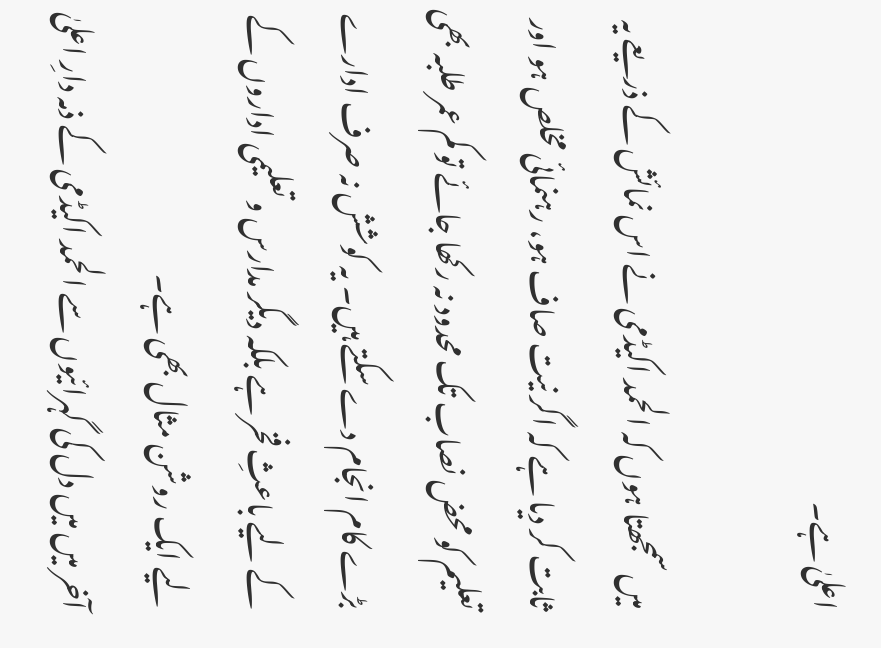اعلیٰ ہے۔

میں سمجھتا ہوں کہ الحمد اکیڈمی نے اس نمائش کے ذریعے یہ ثابت کر دیا ہے کہ اگر نیت صاف ہو، رہنمائی مخلص ہو اور تعلیم کو محض نصاب تک محدود نہ رکھا جائے تو کم عمر طلبہ بھی بڑے کام انجام دے سکتے ہیں۔ یہ کوشش نہ صرف ادارے کے لیے باعثِ فخر ہے بلکہ دیگر مدارس و تعلیمی اداروں کے لیے ایک روشن مثال بھی ہے۔
آخر میں میں دل کی گہرائیوں سے الحمد اکیڈمی کے ذمہ دارِ اعلیٰ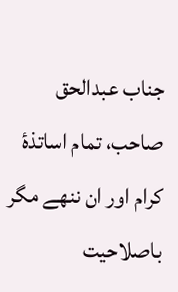جناب عبدالحق صاحب، تمام اساتذۂ کرام اور ان ننھے مگر باصلاحیت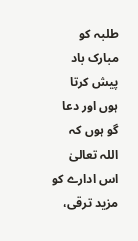طلبہ کو مبارک باد پیش کرتا ہوں اور دعا گو ہوں کہ اللہ تعالیٰ اس ادارے کو مزید ترقی،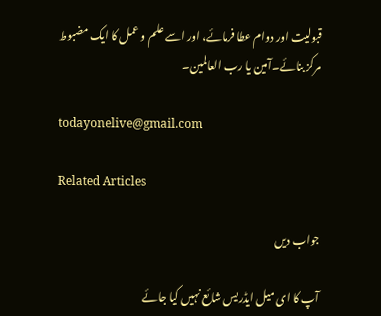قبولیت اور دوام عطا فرمائے، اور اسے علم و عمل کا ایک مضبوط مرکز بنائے۔آمین یا رب العالمین۔

todayonelive@gmail.com

Related Articles

جواب دیں

آپ کا ای میل ایڈریس شائع نہیں کیا جائے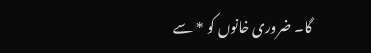گا۔ ضروری خانوں کو * سے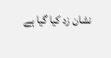نشان زد کیا گیا ہے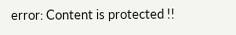error: Content is protected !!